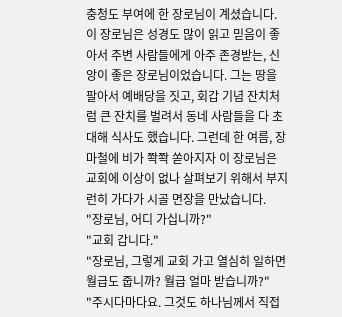충청도 부여에 한 장로님이 계셨습니다. 이 장로님은 성경도 많이 읽고 믿음이 좋아서 주변 사람들에게 아주 존경받는, 신앙이 좋은 장로님이었습니다. 그는 땅을 팔아서 예배당을 짓고, 회갑 기념 잔치처럼 큰 잔치를 벌려서 동네 사람들을 다 초대해 식사도 했습니다. 그런데 한 여름, 장마철에 비가 쫙쫙 쏟아지자 이 장로님은 교회에 이상이 없나 살펴보기 위해서 부지런히 가다가 시골 면장을 만났습니다.
"장로님, 어디 가십니까?"
"교회 갑니다."
"장로님, 그렇게 교회 가고 열심히 일하면 월급도 줍니까? 월급 얼마 받습니까?"
"주시다마다요. 그것도 하나님께서 직접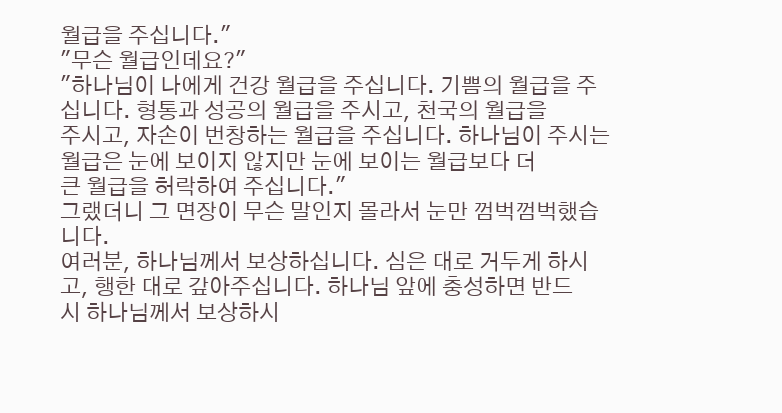월급을 주십니다."
"무슨 월급인데요?"
"하나님이 나에게 건강 월급을 주십니다. 기쁨의 월급을 주십니다. 형통과 성공의 월급을 주시고, 천국의 월급을
주시고, 자손이 번창하는 월급을 주십니다. 하나님이 주시는 월급은 눈에 보이지 않지만 눈에 보이는 월급보다 더
큰 월급을 허락하여 주십니다."
그랬더니 그 면장이 무슨 말인지 몰라서 눈만 껌벅껌벅했습니다.
여러분, 하나님께서 보상하십니다. 심은 대로 거두게 하시고, 행한 대로 갚아주십니다. 하나님 앞에 충성하면 반드
시 하나님께서 보상하시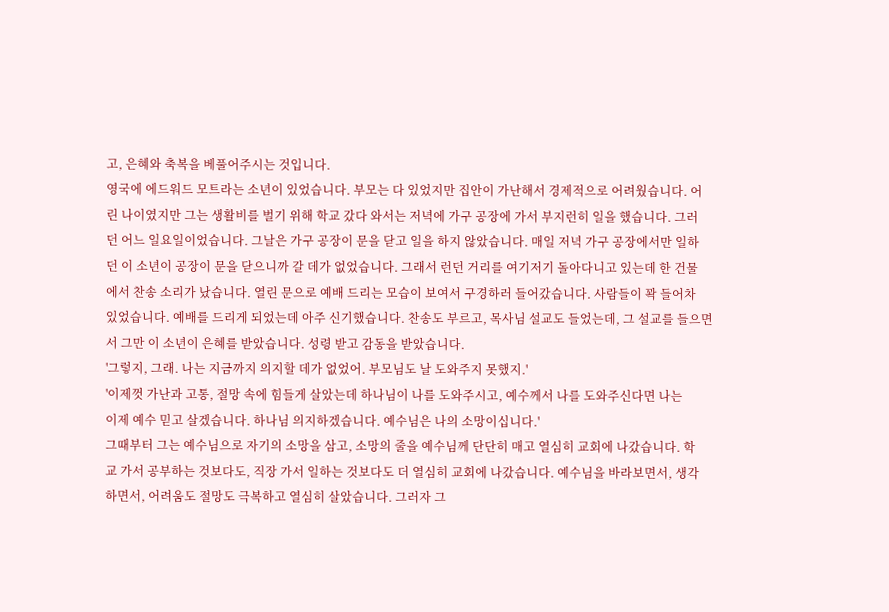고, 은혜와 축복을 베풀어주시는 것입니다.
영국에 에드워드 모트라는 소년이 있었습니다. 부모는 다 있었지만 집안이 가난해서 경제적으로 어려웠습니다. 어
린 나이였지만 그는 생활비를 벌기 위해 학교 갔다 와서는 저녁에 가구 공장에 가서 부지런히 일을 했습니다. 그러
던 어느 일요일이었습니다. 그날은 가구 공장이 문을 닫고 일을 하지 않았습니다. 매일 저녁 가구 공장에서만 일하
던 이 소년이 공장이 문을 닫으니까 갈 데가 없었습니다. 그래서 런던 거리를 여기저기 돌아다니고 있는데 한 건물
에서 찬송 소리가 났습니다. 열린 문으로 예배 드리는 모습이 보여서 구경하러 들어갔습니다. 사람들이 꽉 들어차
있었습니다. 예배를 드리게 되었는데 아주 신기했습니다. 찬송도 부르고, 목사님 설교도 들었는데, 그 설교를 들으면
서 그만 이 소년이 은혜를 받았습니다. 성령 받고 감동을 받았습니다.
'그렇지, 그래. 나는 지금까지 의지할 데가 없었어. 부모님도 날 도와주지 못했지.'
'이제껏 가난과 고통, 절망 속에 힘들게 살았는데 하나님이 나를 도와주시고, 예수께서 나를 도와주신다면 나는
이제 예수 믿고 살겠습니다. 하나님 의지하겠습니다. 예수님은 나의 소망이십니다.'
그때부터 그는 예수님으로 자기의 소망을 삼고, 소망의 줄을 예수님께 단단히 매고 열심히 교회에 나갔습니다. 학
교 가서 공부하는 것보다도, 직장 가서 일하는 것보다도 더 열심히 교회에 나갔습니다. 예수님을 바라보면서, 생각
하면서, 어려움도 절망도 극복하고 열심히 살았습니다. 그러자 그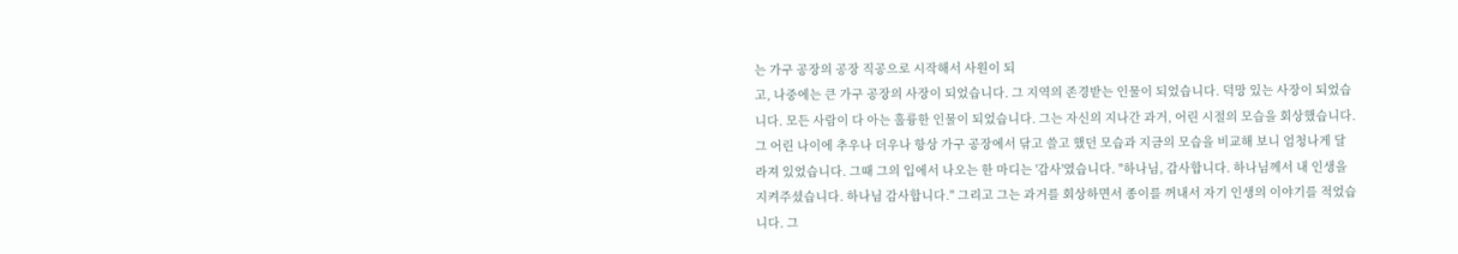는 가구 공장의 공장 직공으로 시작해서 사원이 되
고, 나중에는 큰 가구 공장의 사장이 되었습니다. 그 지역의 존경받는 인물이 되었습니다. 덕망 있는 사장이 되었습
니다. 모든 사람이 다 아는 훌륭한 인물이 되었습니다. 그는 자신의 지나간 과거, 어린 시절의 모습을 회상했습니다.
그 어린 나이에 추우나 더우나 항상 가구 공장에서 닦고 쓸고 했던 모습과 지금의 모습을 비교해 보니 엄청나게 달
라져 있었습니다. 그때 그의 입에서 나오는 한 마디는 '감사'였습니다. "하나님, 감사합니다. 하나님께서 내 인생을
지켜주셨습니다. 하나님 감사합니다." 그리고 그는 과거를 회상하면서 종이를 꺼내서 자기 인생의 이야기를 적었습
니다. 그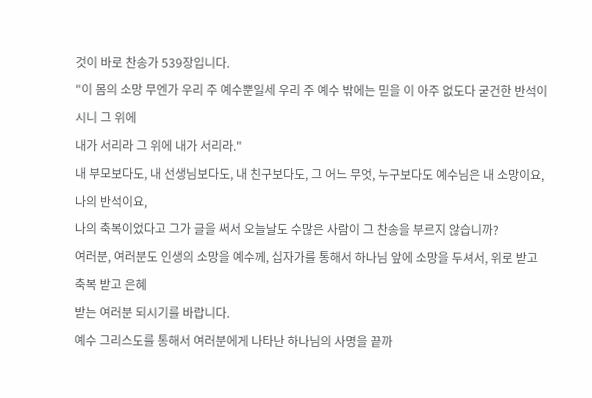것이 바로 찬송가 539장입니다.
"이 몸의 소망 무엔가 우리 주 예수뿐일세 우리 주 예수 밖에는 믿을 이 아주 없도다 굳건한 반석이시니 그 위에
내가 서리라 그 위에 내가 서리라."
내 부모보다도, 내 선생님보다도, 내 친구보다도, 그 어느 무엇, 누구보다도 예수님은 내 소망이요, 나의 반석이요,
나의 축복이었다고 그가 글을 써서 오늘날도 수많은 사람이 그 찬송을 부르지 않습니까?
여러분, 여러분도 인생의 소망을 예수께, 십자가를 통해서 하나님 앞에 소망을 두셔서, 위로 받고 축복 받고 은혜
받는 여러분 되시기를 바랍니다.
예수 그리스도를 통해서 여러분에게 나타난 하나님의 사명을 끝까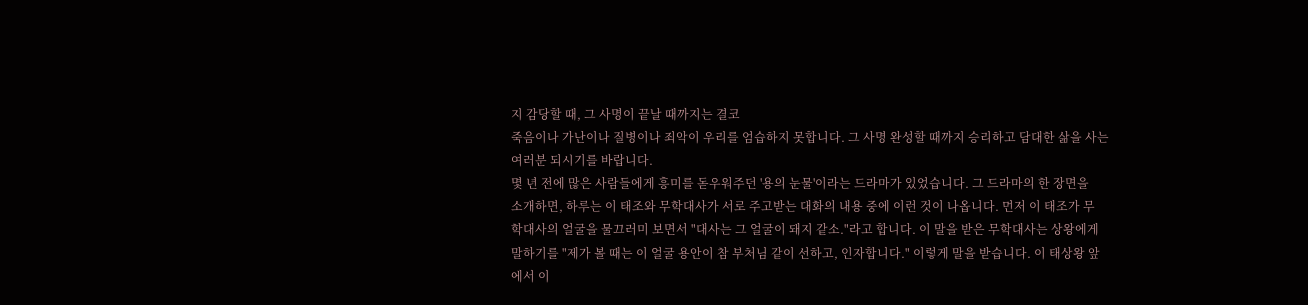지 감당할 때, 그 사명이 끝날 때까지는 결코
죽음이나 가난이나 질병이나 죄악이 우리를 엄습하지 못합니다. 그 사명 완성할 때까지 승리하고 담대한 삶을 사는
여러분 되시기를 바랍니다.
몇 년 전에 많은 사람들에게 흥미를 돋우워주던 '용의 눈물'이라는 드라마가 있었습니다. 그 드라마의 한 장면을
소개하면, 하루는 이 태조와 무학대사가 서로 주고받는 대화의 내용 중에 이런 것이 나옵니다. 먼저 이 태조가 무
학대사의 얼굴을 물끄러미 보면서 "대사는 그 얼굴이 돼지 같소."라고 합니다. 이 말을 받은 무학대사는 상왕에게
말하기를 "제가 볼 때는 이 얼굴 용안이 참 부처님 같이 선하고, 인자합니다." 이렇게 말을 받습니다. 이 태상왕 앞
에서 이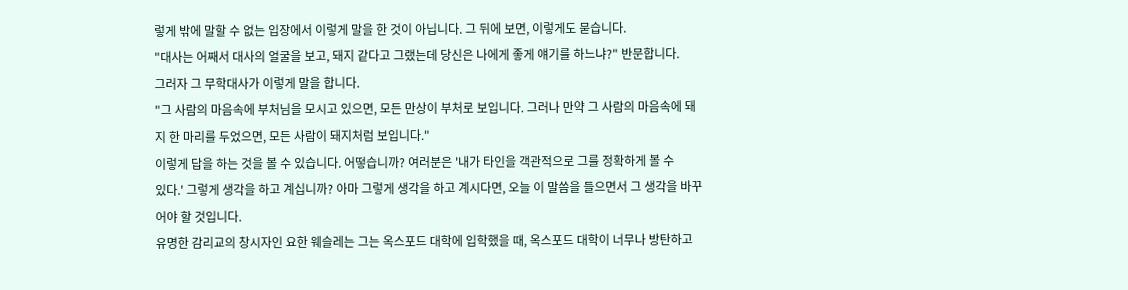렇게 밖에 말할 수 없는 입장에서 이렇게 말을 한 것이 아닙니다. 그 뒤에 보면, 이렇게도 묻습니다.
"대사는 어째서 대사의 얼굴을 보고, 돼지 같다고 그랬는데 당신은 나에게 좋게 얘기를 하느냐?" 반문합니다.
그러자 그 무학대사가 이렇게 말을 합니다.
"그 사람의 마음속에 부처님을 모시고 있으면, 모든 만상이 부처로 보입니다. 그러나 만약 그 사람의 마음속에 돼
지 한 마리를 두었으면, 모든 사람이 돼지처럼 보입니다."
이렇게 답을 하는 것을 볼 수 있습니다. 어떻습니까? 여러분은 '내가 타인을 객관적으로 그를 정확하게 볼 수
있다.' 그렇게 생각을 하고 계십니까? 아마 그렇게 생각을 하고 계시다면, 오늘 이 말씀을 들으면서 그 생각을 바꾸
어야 할 것입니다.
유명한 감리교의 창시자인 요한 웨슬레는 그는 옥스포드 대학에 입학했을 때, 옥스포드 대학이 너무나 방탄하고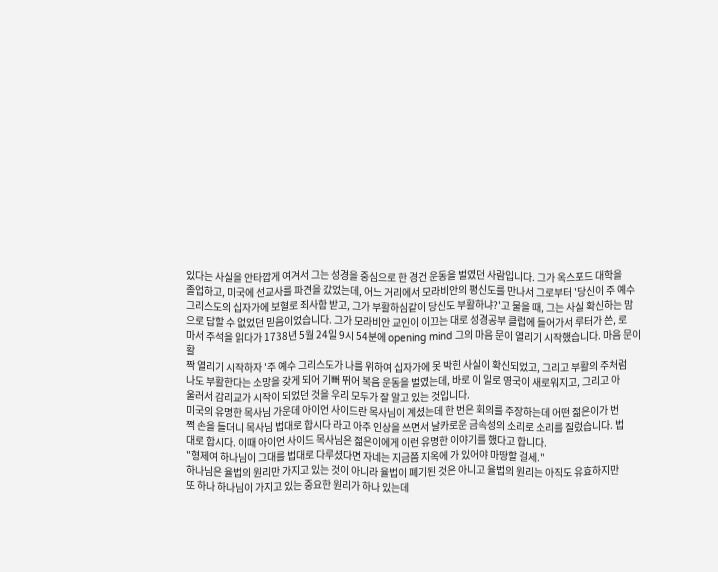있다는 사실을 안타깝게 여겨서 그는 성경을 중심으로 한 경건 운동을 벌였던 사람입니다. 그가 옥스포드 대학을
졸업하고, 미국에 선교사를 파견을 갔었는데, 어느 거리에서 모라비안의 평신도를 만나서 그로부터 '당신이 주 예수
그리스도의 십자가에 보혈로 죄사함 받고, 그가 부활하심같이 당신도 부활하냐?'고 물을 때, 그는 사실 확신하는 맘
으로 답할 수 없었던 믿음이었습니다. 그가 모라비안 교인이 이끄는 대로 성경공부 클럽에 들어가서 루터가 쓴, 로
마서 주석을 읽다가 1738년 5월 24일 9시 54분에 opening mind 그의 마음 문이 열리기 시작했습니다. 마음 문이 활
짝 열리기 시작하자 '주 예수 그리스도가 나를 위하여 십자가에 못 박힌 사실이 확신되었고, 그리고 부활의 주처럼
나도 부활한다는 소망을 갖게 되어 기뻐 뛰어 복음 운동을 벌였는데, 바로 이 일로 영국이 새로워지고, 그리고 아
울러서 감리교가 시작이 되었던 것을 우리 모두가 잘 알고 있는 것입니다.
미국의 유명한 목사님 가운데 아이언 사이드란 목사님이 계셨는데 한 번은 회의를 주장하는데 어떤 젊은이가 번
쩍 손을 들더니 목사님 법대로 합시다 라고 아주 인상을 쓰면서 날카로운 금속성의 소리로 소리를 질렀습니다. 법
대로 합시다. 이때 아이언 사이드 목사님은 젊은이에게 이런 유명한 이야기를 했다고 합니다.
"형제여 하나님이 그대를 법대로 다루셨다면 자네는 지금쯤 지옥에 가 있어야 마땅할 걸세."
하나님은 율법의 원리만 가지고 있는 것이 아니라 율법이 폐기된 것은 아니고 율법의 원리는 아직도 유효하지만
또 하나 하나님이 가지고 있는 중요한 원리가 하나 있는데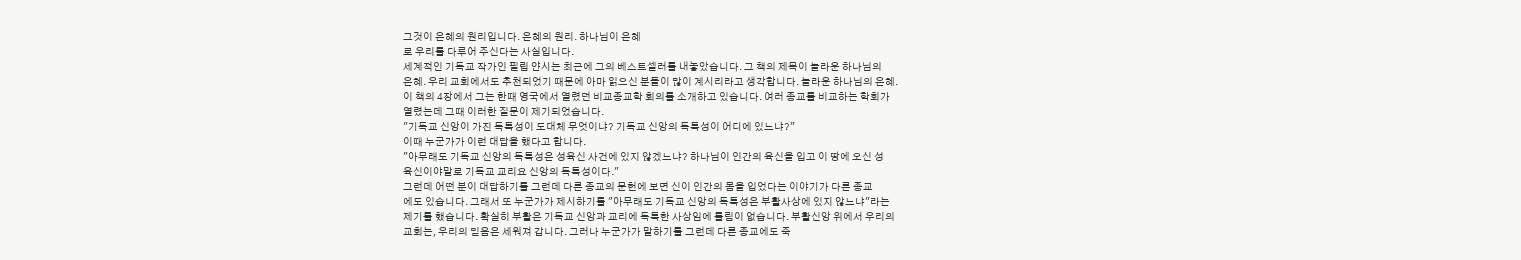그것이 은혜의 원리입니다. 은혜의 원리. 하나님이 은혜
로 우리를 다루어 주신다는 사실입니다.
세계적인 기독교 작가인 필립 얀시는 최근에 그의 베스트셀러를 내놓았습니다. 그 책의 제목이 놀라운 하나님의
은혜. 우리 교회에서도 추천되었기 때문에 아마 읽으신 분들이 많이 계시리라고 생각합니다. 놀라운 하나님의 은혜.
이 책의 4장에서 그는 한때 영국에서 열렸던 비교종교학 회의를 소개하고 있습니다. 여러 종교를 비교하는 학회가
열렸는데 그때 이러한 질문이 제기되었습니다.
"기독교 신앙이 가진 독특성이 도대체 무엇이냐? 기독교 신앙의 독특성이 어디에 있느냐?"
이때 누군가가 이런 대답을 했다고 합니다.
"아무래도 기독교 신앙의 독특성은 성육신 사건에 있지 않겠느냐? 하나님이 인간의 육신을 입고 이 땅에 오신 성
육신이야말로 기독교 교리요 신앙의 독특성이다."
그런데 어떤 분이 대답하기를 그런데 다른 종교의 문헌에 보면 신이 인간의 몸을 입었다는 이야기가 다른 종교
에도 있습니다. 그래서 또 누군가가 제시하기를 "아무래도 기독교 신앙의 독특성은 부활사상에 있지 않느냐"라는
제기를 했습니다. 확실히 부활은 기독교 신앙과 교리에 독특한 사상임에 틀림이 없습니다. 부활신앙 위에서 우리의
교회는, 우리의 믿음은 세워져 갑니다. 그러나 누군가가 말하기를 그런데 다른 종교에도 죽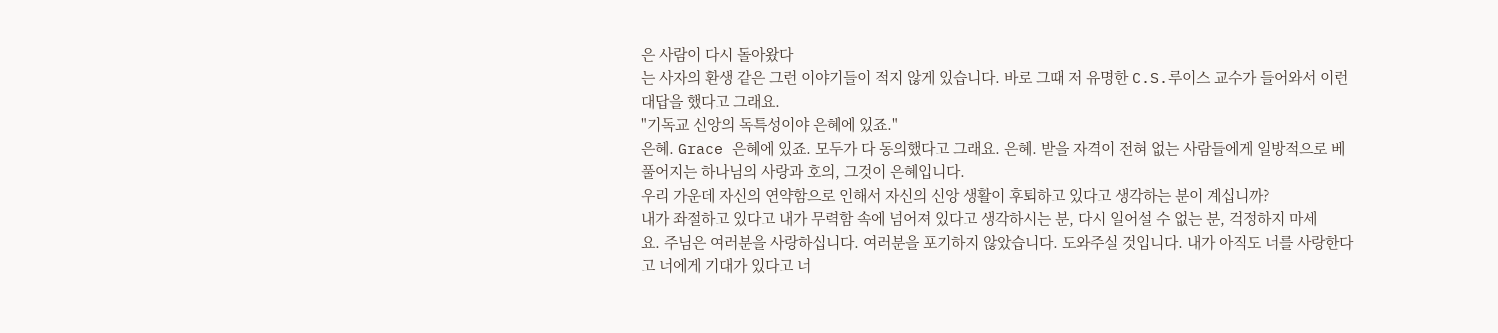은 사람이 다시 돌아왔다
는 사자의 환생 같은 그런 이야기들이 적지 않게 있습니다. 바로 그때 저 유명한 C.S.루이스 교수가 들어와서 이런
대답을 했다고 그래요.
"기독교 신앙의 독특성이야 은혜에 있죠."
은혜. Grace 은혜에 있죠. 모두가 다 동의했다고 그래요. 은혜. 받을 자격이 전혀 없는 사람들에게 일방적으로 베
풀어지는 하나님의 사랑과 호의, 그것이 은혜입니다.
우리 가운데 자신의 연약함으로 인해서 자신의 신앙 생활이 후퇴하고 있다고 생각하는 분이 계십니까?
내가 좌절하고 있다고 내가 무력함 속에 넘어져 있다고 생각하시는 분, 다시 일어설 수 없는 분, 걱정하지 마세
요. 주님은 여러분을 사랑하십니다. 여러분을 포기하지 않았습니다. 도와주실 것입니다. 내가 아직도 너를 사랑한다
고 너에게 기대가 있다고 너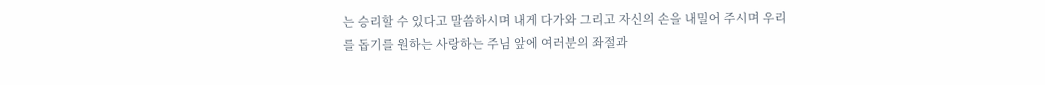는 승리할 수 있다고 말씀하시며 내게 다가와 그리고 자신의 손을 내밀어 주시며 우리
를 돕기를 원하는 사랑하는 주님 앞에 여러분의 좌절과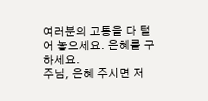여러분의 고통을 다 털어 놓으세요. 은혜를 구하세요.
주님, 은혜 주시면 저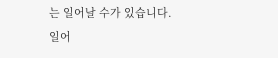는 일어날 수가 있습니다. 일어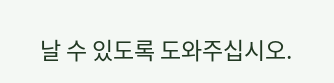날 수 있도록 도와주십시오.